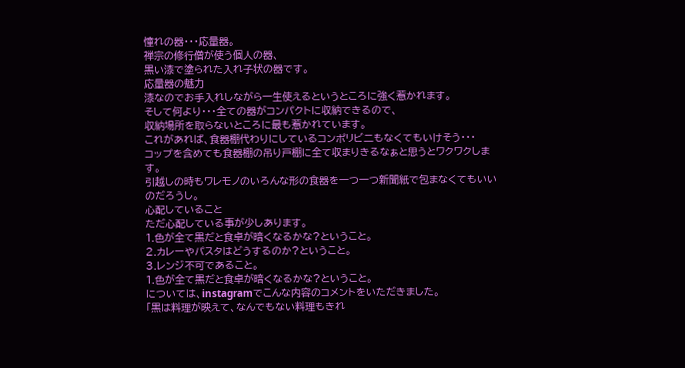憧れの器・・・応量器。
禅宗の修行僧が使う個人の器、
黒い漆で塗られた入れ子状の器です。
応量器の魅力
漆なのでお手入れしながら一生使えるというところに強く惹かれます。
そして何より・・・全ての器がコンパクトに収納できるので、
収納場所を取らないところに最も惹かれています。
これがあれば、食器棚代わりにしているコンポリビ二もなくてもいけそう・・・
コップを含めても食器棚の吊り戸棚に全て収まりきるなぁと思うとワクワクします。
引越しの時もワレモノのいろんな形の食器を一つ一つ新聞紙で包まなくてもいいのだろうし。
心配していること
ただ心配している事が少しあります。
1.色が全て黒だと食卓が暗くなるかな?ということ。
2.カレーやパスタはどうするのか?ということ。
3.レンジ不可であること。
1.色が全て黒だと食卓が暗くなるかな?ということ。
については、instagramでこんな内容のコメントをいただきました。
「黒は料理が映えて、なんでもない料理もきれ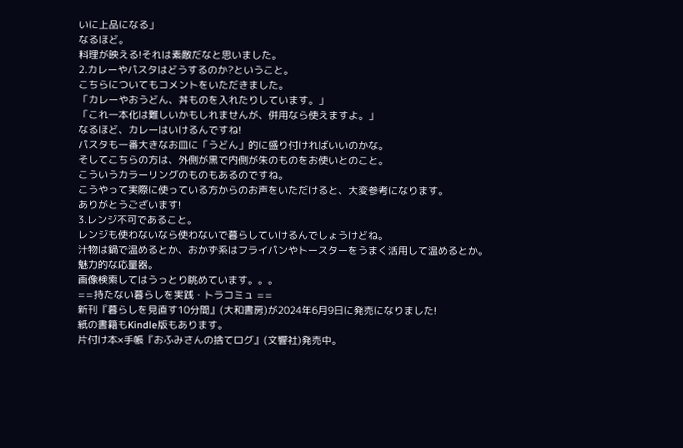いに上品になる」
なるほど。
料理が映える!それは素敵だなと思いました。
2.カレーやパスタはどうするのか?ということ。
こちらについてもコメントをいただきました。
「カレーやおうどん、丼ものを入れたりしています。」
「これ一本化は難しいかもしれませんが、併用なら使えますよ。」
なるほど、カレーはいけるんですね!
パスタも一番大きなお皿に「うどん」的に盛り付ければいいのかな。
そしてこちらの方は、外側が黒で内側が朱のものをお使いとのこと。
こういうカラーリングのものもあるのですね。
こうやって実際に使っている方からのお声をいただけると、大変参考になります。
ありがとうございます!
3.レンジ不可であること。
レンジも使わないなら使わないで暮らしていけるんでしょうけどね。
汁物は鍋で温めるとか、おかず系はフライパンやトースターをうまく活用して温めるとか。
魅力的な応量器。
画像検索してはうっとり眺めています。。。
==持たない暮らしを実践・トラコミュ ==
新刊『暮らしを見直す10分間』(大和書房)が2024年6月9日に発売になりました!
紙の書籍もKindle版もあります。
片付け本×手帳『おふみさんの捨てログ』(文響社)発売中。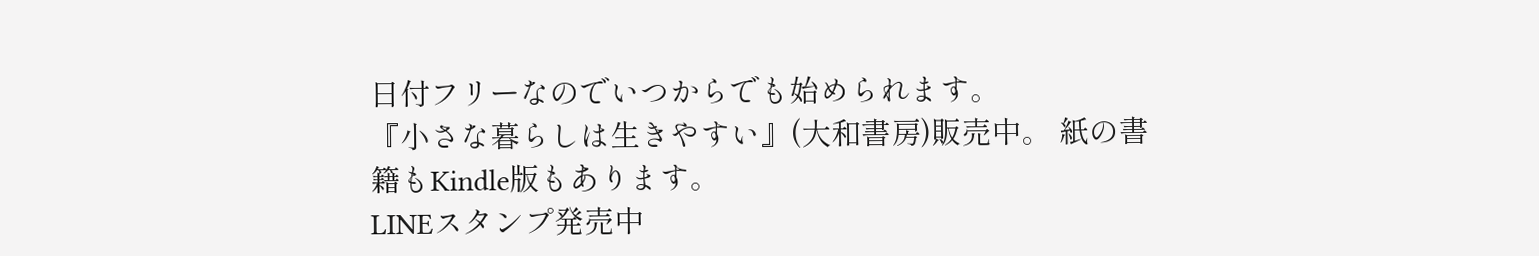日付フリーなのでいつからでも始められます。
『小さな暮らしは生きやすい』(大和書房)販売中。 紙の書籍もKindle版もあります。
LINEスタンプ発売中